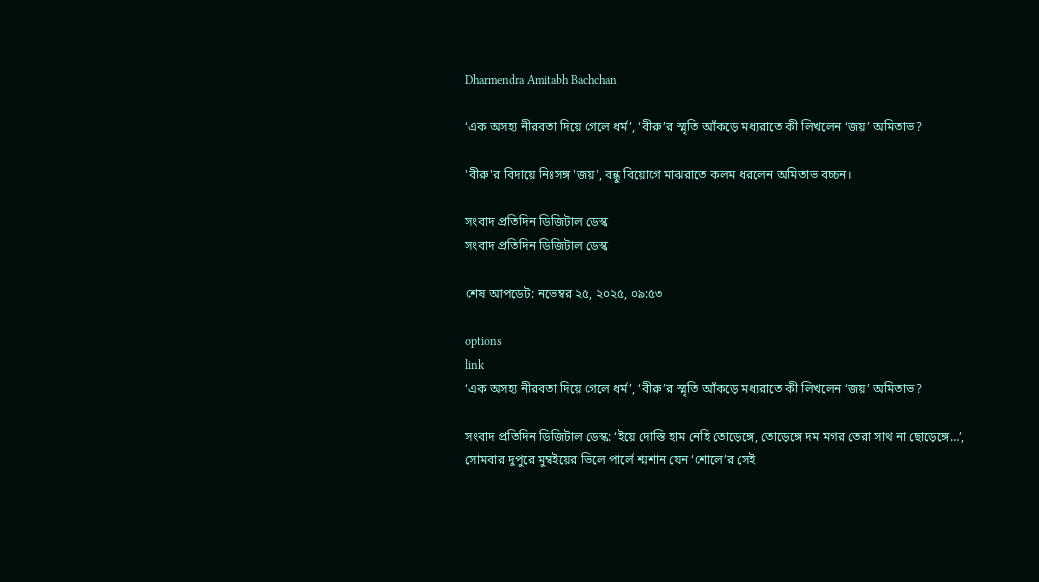Dharmendra Amitabh Bachchan

‘এক অসহ্য নীরবতা দিয়ে গেলে ধর্ম’, ‘বীরু’র স্মৃতি আঁকড়ে মধ্যরাতে কী লিখলেন ‘জয়’ অমিতাভ?

'বীরু'র বিদায়ে নিঃসঙ্গ 'জয়', বন্ধু বিয়োগে মাঝরাতে কলম ধরলেন অমিতাভ বচ্চন।

সংবাদ প্রতিদিন ডিজিটাল ডেস্ক
সংবাদ প্রতিদিন ডিজিটাল ডেস্ক

শেষ আপডেট: নভেম্বর ২৫, ২০২৫, ০৯:৫৩

options
link
‘এক অসহ্য নীরবতা দিয়ে গেলে ধর্ম’, ‘বীরু’র স্মৃতি আঁকড়ে মধ্যরাতে কী লিখলেন ‘জয়’ অমিতাভ?

সংবাদ প্রতিদিন ডিজিটাল ডেস্ক: ‘ইয়ে দোস্তি হাম নেহি তোড়েঙ্গে, তোড়েঙ্গে দম মগর তেরা সাথ না ছোড়েঙ্গে…’, সোমবার দুপুরে মুম্বইয়ের ভিলে পার্লে শ্মশান যেন ‘শোলে’র সেই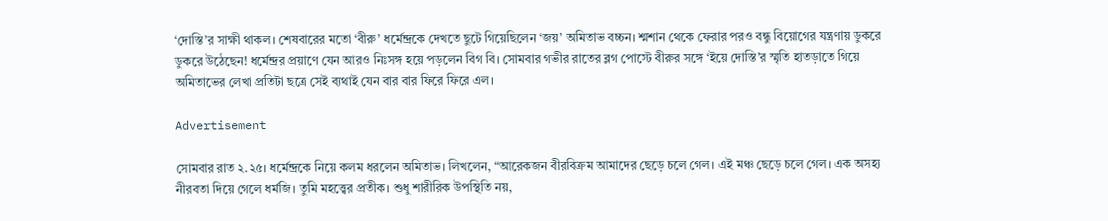‘দোস্তি’র সাক্ষী থাকল। শেষবারের মতো ‘বীরু’ ধর্মেন্দ্রকে দেখতে ছুটে গিয়েছিলেন ‘জয়’ অমিতাভ বচ্চন। শ্মশান থেকে ফেরার পরও বন্ধু বিয়োগের যন্ত্রণায় ডুকরে ডুকরে উঠেছেন! ধর্মেন্দ্রর প্রয়াণে যেন আরও নিঃসঙ্গ হয়ে পড়লেন বিগ বি। সোমবার গভীর রাতের ব্লগ পোস্টে বীরুর সঙ্গে ‘ইয়ে দোস্তি’র স্মৃতি হাতড়াতে গিয়ে অমিতাভের লেখা প্রতিটা ছত্রে সেই ব্যথাই যেন বার বার ফিরে ফিরে এল।

Advertisement

সোমবার রাত ২.২৫। ধর্মেন্দ্রকে নিয়ে কলম ধরলেন অমিতাভ। লিখলেন, “আরেকজন বীরবিক্রম আমাদের ছেড়ে চলে গেল। এই মঞ্চ ছেড়ে চলে গেল। এক অসহ্য নীরবতা দিয়ে গেলে ধর্মজি। তুমি মহত্ত্বের প্রতীক। শুধু শারীরিক উপস্থিতি নয়,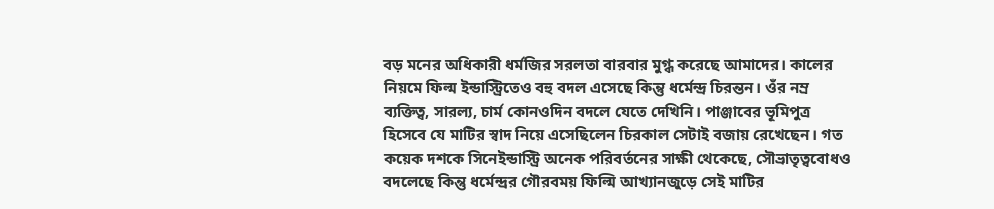বড় মনের অধিকারী ধর্মজির সরলতা বারবার মুগ্ধ করেছে আমাদের। কালের নিয়মে ফিল্ম ইন্ডাস্ট্রিতেও বহু বদল এসেছে কিন্তু ধর্মেন্দ্র চিরন্তন। ওঁর নম্র ব্যক্তিত্ব, সারল্য, চার্ম কোনওদিন বদলে যেতে দেখিনি। পাঞ্জাবের ভূমিপুত্র হিসেবে যে মাটির স্বাদ নিয়ে এসেছিলেন চিরকাল সেটাই বজায় রেখেছেন। গত কয়েক দশকে সিনেইন্ডাস্ট্রি অনেক পরিবর্তনের সাক্ষী থেকেছে, সৌভ্রাতৃত্ববোধও বদলেছে কিন্তু ধর্মেন্দ্রর গৌরবময় ফিল্মি আখ্যানজুড়ে সেই মাটির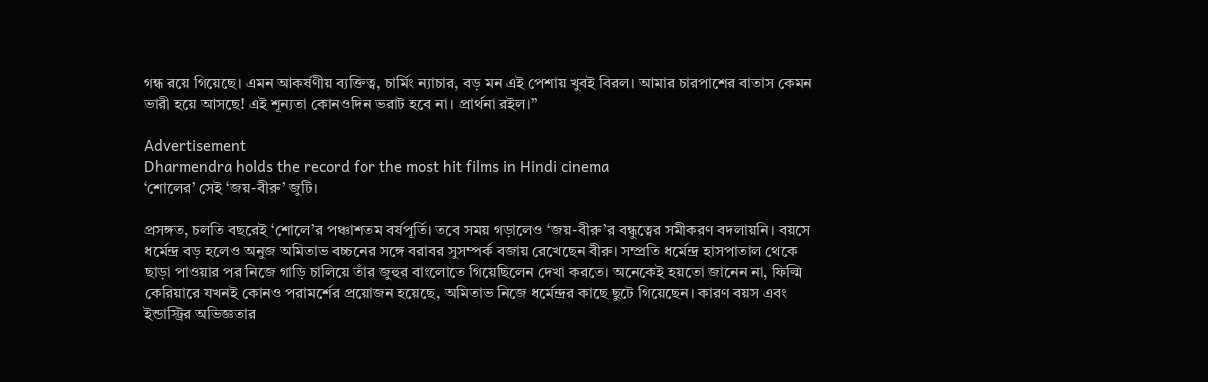গন্ধ রয়ে গিয়েছে। এমন আকর্ষণীয় ব্যক্তিত্ব, চার্মিং ন্যাচার, বড় মন এই পেশায় খুবই বিরল। আমার চারপাশের বাতাস কেমন ভারী হয়ে আসছে! এই শূন্যতা কোনওদিন ভরাট হবে না। প্রার্থনা রইল।”

Advertisement
Dharmendra holds the record for the most hit films in Hindi cinema
‘শোলের’ সেই ‘জয়-বীরু’ জুটি।

প্রসঙ্গত, চলতি বছরেই ‘শোলে’র পঞ্চাশতম বর্ষপূর্তি। তবে সময় গড়ালেও ‘জয়-বীরু’র বন্ধুত্বের সমীকরণ বদলায়নি। বয়সে ধর্মেন্দ্র বড় হলেও অনুজ অমিতাভ বচ্চনের সঙ্গে বরাবর সুসম্পর্ক বজায় রেখেছেন বীরু। সম্প্রতি ধর্মেন্দ্র হাসপাতাল থেকে ছাড়া পাওয়ার পর নিজে গাড়ি চালিয়ে তাঁর জুহুর বাংলোতে গিয়েছিলেন দেখা করতে। অনেকেই হয়তো জানেন না, ফিল্মি কেরিয়ারে যখনই কোনও পরামর্শের প্রয়োজন হয়েছে, অমিতাভ নিজে ধর্মেন্দ্রর কাছে ছুটে গিয়েছেন। কারণ বয়স এবং ইন্ডাস্ট্রির অভিজ্ঞতার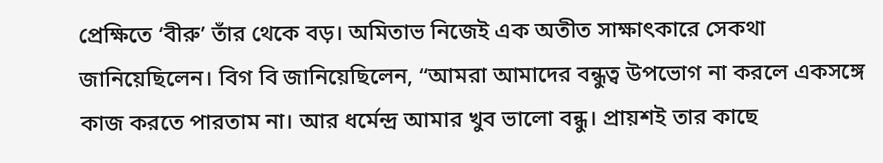প্রেক্ষিতে ‘বীরু’ তাঁর থেকে বড়। অমিতাভ নিজেই এক অতীত সাক্ষাৎকারে সেকথা জানিয়েছিলেন। বিগ বি জানিয়েছিলেন, “আমরা আমাদের বন্ধুত্ব উপভোগ না করলে একসঙ্গে কাজ করতে পারতাম না। আর ধর্মেন্দ্র আমার খুব ভালো বন্ধু। প্রায়শই তার কাছে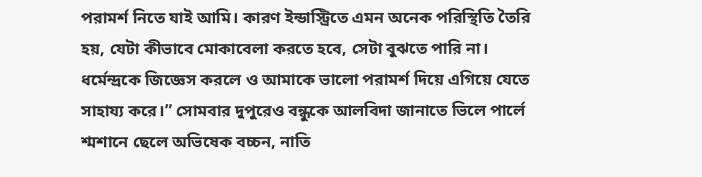পরামর্শ নিতে যাই আমি। কারণ ইন্ডাস্ট্রিতে এমন অনেক পরিস্থিতি তৈরি হয়, যেটা কীভাবে মোকাবেলা করতে হবে, সেটা বুঝতে পারি না। ধর্মেন্দ্রকে জিজ্ঞেস করলে ও আমাকে ভালো পরামর্শ দিয়ে এগিয়ে যেতে সাহায্য করে।” সোমবার দুপুরেও বন্ধুকে আলবিদা জানাতে ভিলে পার্লে শ্মশানে ছেলে অভিষেক বচ্চন, নাতি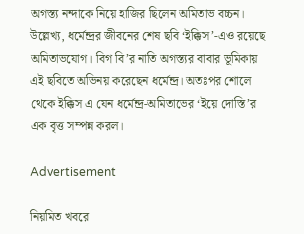অগস্ত্য নন্দাকে নিয়ে হাজির ছিলেন অমিতাভ বচ্চন। উল্লেখ্য, ধর্মেন্দ্রর জীবনের শেষ ছবি ‘ইক্কিস’-এও রয়েছে অমিতাভযোগ। বিগ বি’র নাতি অগস্ত্যর বাবার ভূমিকায় এই ছবিতে অভিনয় করেছেন ধর্মেন্দ্র। অতঃপর শোলে থেকে ইক্কিস এ যেন ধর্মেন্দ্র-অমিতাভের ‘ইয়ে দোস্তি’র এক বৃত্ত সম্পন্ন করল।

Advertisement

নিয়মিত খবরে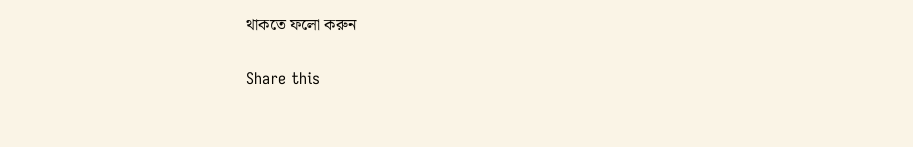থাকতে ফলো করুন

Share this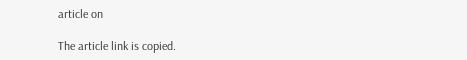article on

The article link is copied.